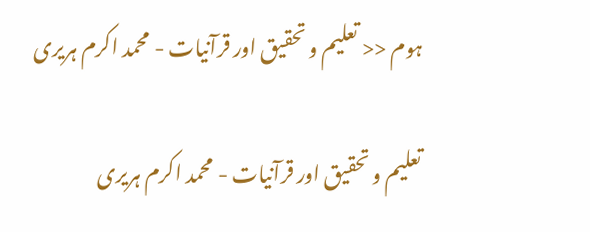ہوم << تعلیم و تحقیق اور قرآنیات - محمد اکرم ہریری

تعلیم و تحقیق اور قرآنیات - محمد اکرم ہریری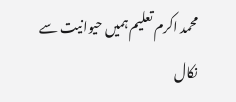محمد اکرم تعلیم ہمیں حیوانیت سے نکال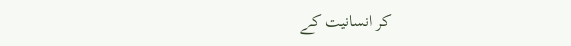کر انسانیت کے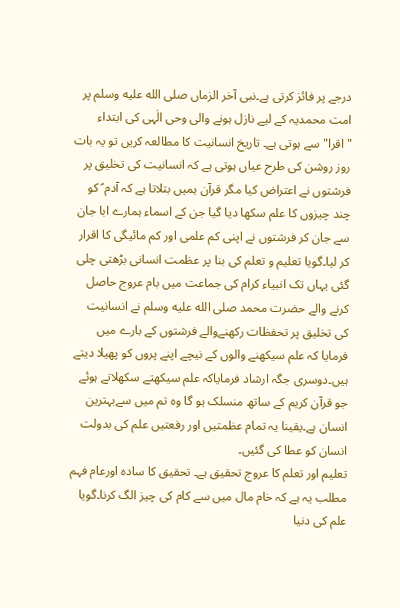درجے پر فائز کرتی ہے۔نبی آخر الزماں صلى الله عليه وسلم پر امت محمدیہ کے لیے نازل ہونے والی وحی الٰہی کی ابتداء "اقرا" سے ہوتی ہے۔ تاریخ انسانیت کا مطالعہ کریں تو یہ بات روز روشن کی طرح عیاں ہوتی ہے کہ انسانیت کی تخلیق پر فرشتوں نے اعتراض کیا مگر قرآن ہمیں بتلاتا ہے کہ آدم ؑ کو چند چیزوں کا علم سکھا دیا گیا جن کے اسماء ہمارے ابا جان سے جان کر فرشتوں نے اپنی کم علمی اور کم مائیگی کا اقرار کر لیا۔گویا تعلیم و تعلم کی بنا پر عظمت انسانی بڑھتی چلی گئی یہاں تک انبیاء کرام کی جماعت میں بام عروج حاصل کرنے والے حضرت محمد صلى الله عليه وسلم نے انسانیت کی تخلیق پر تحفظات رکھنےوالے فرشتوں کے بارے میں فرمایا کہ علم سیکھنے والوں کے نیچے اپنے پروں کو پھیلا دیتے ہیں۔دوسری جگہ ارشاد فرمایاکہ علم سیکھتے سکھلاتے ہوئے جو قرآن کریم کے ساتھ منسلک ہو گا وہ تم میں سےبہترین انسان ہے۔یقینا یہ تمام عظمتیں اور رفعتیں علم کی بدولت انسان کو عطا کی گئیں۔
تعلیم اور تعلم کا عروج تحقیق ہے۔ تحقیق کا سادہ اورعام فہم مطلب یہ ہے کہ خام مال میں سے کام کی چیز الگ کرنا۔گویا علم کی دنیا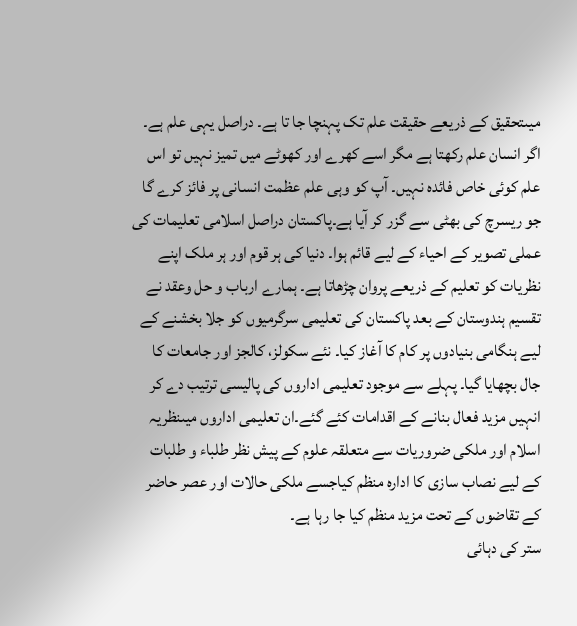میںتحقیق کے ذریعے حقیقت علم تک پہنچا جا تا ہے۔ دراصل یہی علم ہے۔ اگر انسان علم رکھتا ہے مگر اسے کھرے اور کھوٹے میں تمیز نہیں تو اس علم کوئی خاص فائدہ نہیں۔ آپ کو وہی علم عظمت انسانی پر فائز کرے گا جو ریسرچ کی بھٹی سے گزر کر آیا ہے۔پاکستان دراصل اسلامی تعلیمات کی عملی تصویر کے احیاء کے لیے قائم ہوا۔ دنیا کی ہر قوم اور ہر ملک اپنے نظریات کو تعلیم کے ذریعے پروان چڑھاتا ہے۔ ہمارے ارباب و حل وعقد نے تقسیم ہندوستان کے بعد پاکستان کی تعلیمی سرگرمیوں کو جلا بخشنے کے لیے ہنگامی بنیادوں پر کام کا آغاز کیا۔ نئے سکولز، کالجز اور جامعات کا جال بچھایا گیا۔ پہلے سے موجود تعلیمی اداروں کی پالیسی ترتیب دے کر انہیں مزید فعال بنانے کے اقدامات کئے گئے۔ان تعلیمی اداروں میںنظریہ اسلام اور ملکی ضروریات سے متعلقہ علوم کے پیش نظر طلباء و طلبات کے لیے نصاب سازی کا ادارہ منظم کیاجسے ملکی حالات اور عصر حاضر کے تقاضوں کے تحت مزید منظم کیا جا رہا ہے۔
ستر کی دہائی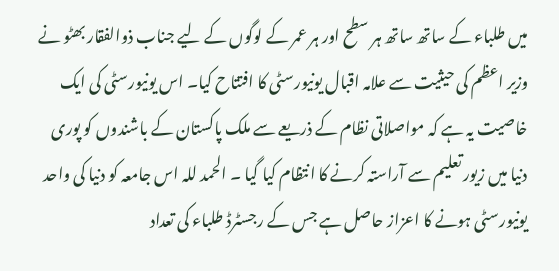میں طلباء کے ساتھ ساتھ ہر سطح اور ہر عمر کے لوگوں کے لیے جناب ذوالفقار بھٹو نے وزیر اعظم کی حیثیت سے علامہ اقبال یونیورسٹی کا افتتاح کیا۔ اس یونیورسٹی کی ایک خاصیت یہ ہے کہ مواصلاتی نظام کے ذریعے سے ملک پاکستان کے باشندوں کو پوری دنیا میں زیور تعلیم سے آراستہ کرنے کا انتظام کیا گیا ۔ الحمد للہ اس جامعہ کو دنیا کی واحد یونیورسٹی ہونے کا اعزاز حاصل ہے جس کے رجسٹرڈ طلباء کی تعداد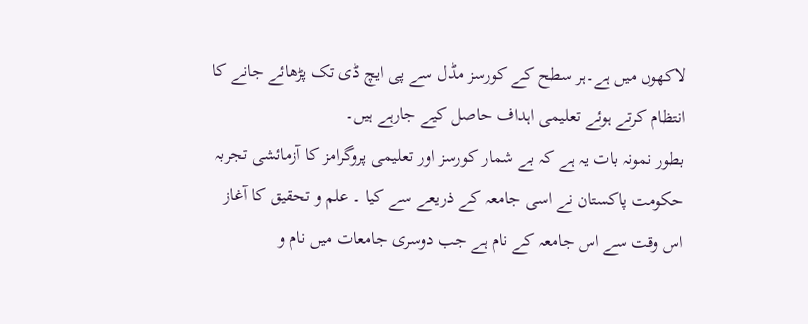لاکھوں میں ہے۔ہر سطح کے کورسز مڈل سے پی ایچ ڈی تک پڑھائے جانے کا انتظام کرتے ہوئے تعلیمی اہداف حاصل کیے جارہے ہیں۔
بطور نمونہ بات یہ ہے کہ بے شمار کورسز اور تعلیمی پروگرامز کا آزمائشی تجربہ حکومت پاکستان نے اسی جامعہ کے ذریعے سے کیا ۔ علم و تحقیق کا آغاز اس وقت سے اس جامعہ کے نام ہے جب دوسری جامعات میں نام و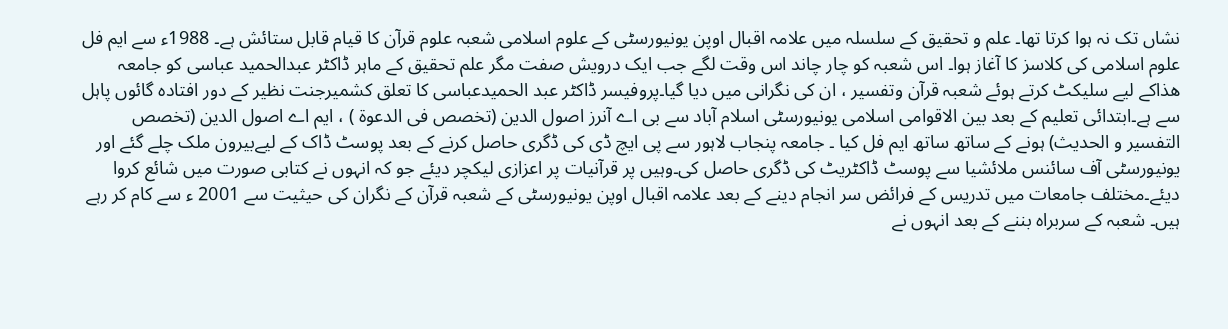نشاں تک نہ ہوا کرتا تھا۔ علم و تحقیق کے سلسلہ میں علامہ اقبال اوپن یونیورسٹی کے علوم اسلامی شعبہ علوم قرآن کا قیام قابل ستائش ہے۔ 1988ء سے ایم فل علوم اسلامی کی کلاسز کا آغاز ہوا۔ اس شعبہ کو چار چاند اس وقت لگے جب ایک درویش صفت مگر علم تحقیق کے ماہر ڈاکٹر عبدالحمید عباسی کو جامعہ ھذاکے لیے سلیکٹ کرتے ہوئے شعبہ قرآن وتفسیر ، ان کی نگرانی میں دیا گیا۔پروفیسر ڈاکٹر عبد الحمیدعباسی کا تعلق کشمیرجنت نظیر کے دور افتادہ گائوں پاہل سے ہے۔ابتدائی تعلیم کے بعد بین الاقوامی اسلامی یونیورسٹی اسلام آباد سے بی اے آنرز اصول الدین (تخصص فی الدعوۃ ) ، ایم اے اصول الدین (تخصص التفسیر و الحدیث) ہونے کے ساتھ ساتھ ایم فل کیا ۔ جامعہ پنجاب لاہور سے پی ایچ ڈی کی ڈگری حاصل کرنے کے بعد پوسٹ ڈاک کے لیےبیرون ملک چلے گئے اور یونیورسٹی آف سائنس ملائشیا سے پوسٹ ڈاکٹریٹ کی ڈگری حاصل کی۔وہیں پر قرآنیات پر اعزازی لیکچر دیئے جو کہ انہوں نے کتابی صورت میں شائع کروا دیئے۔مختلف جامعات میں تدریس کے فرائض سر انجام دینے کے بعد علامہ اقبال اوپن یونیورسٹی کے شعبہ قرآن کے نگران کی حیثیت سے 2001 ء سے کام کر رہے ہیں۔ شعبہ کے سربراہ بننے کے بعد انہوں نے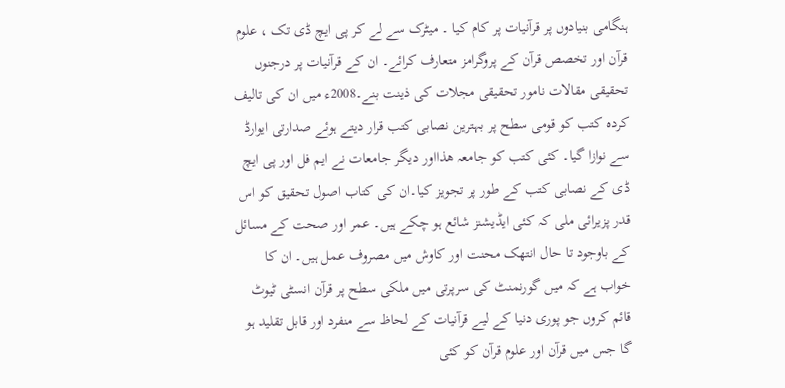ہنگامی بنیادوں پر قرآنیات پر کام کیا ۔ میٹرک سے لے کر پی ایچ ڈی تک ، علوم قرآن اور تخصص قرآن کے پروگرامز متعارف کرائے۔ ان کے قرآنیات پر درجنوں تحقیقی مقالات نامور تحقیقی مجلات کی ذینت بنے۔2008ء میں ان کی تالیف کردہ کتب کو قومی سطح پر بہترین نصابی کتب قرار دیتے ہوئے صدارتی ایوارڈ سے نوازا گیا۔ کئی کتب کو جامعہ ھذااور دیگر جامعات نے ایم فل اور پی ایچ ڈی کے نصابی کتب کے طور پر تجویز کیا۔ان کی کتاب اصول تحقیق کو اس قدر پزیرائی ملی کہ کئی ایڈیشنز شائع ہو چکے ہیں۔ عمر اور صحت کے مسائل کے باوجود تا حال انتھک محنت اور کاوش میں مصروف عمل ہیں۔ ان کا خواب ہے کہ میں گورنمنٹ کی سرپرتی میں ملکی سطح پر قرآن انسٹی ٹیوٹ قائم کروں جو پوری دنیا کے لیے قرآنیات کے لحاظ سے منفرد اور قابل تقلید ہو گا جس میں قرآن اور علوم قرآن کو کئی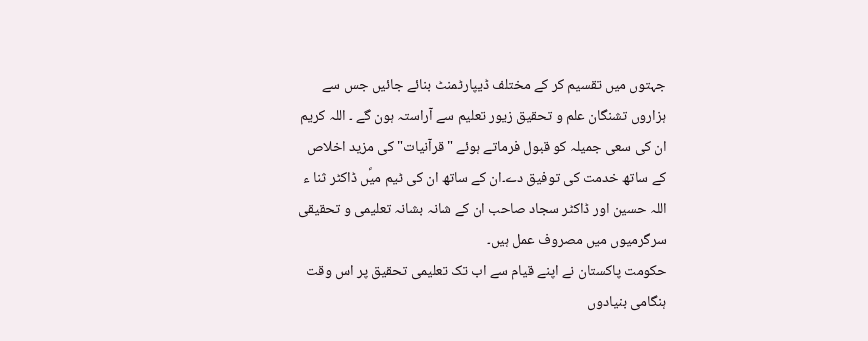جہتوں میں تقسیم کر کے مختلف ڈیپارٹمنٹ بنائے جائیں جس سے ہزاروں تشنگان علم و تحقیق زیور تعلیم سے آراستہ ہون گے ۔ اللہ کریم ان کی سعی جمیلہ کو قبول فرماتے ہوئے "قرآنیات" کی مزید اخلاص کے ساتھ خدمت کی توفیق دے۔ان کے ساتھ ان کی ٹیم میؐں ڈاکٹر ثنا ء اللہ حسین اور ڈاکٹر سجاد صاحب ان کے شانہ بشانہ تعلیمی و تحقیقی سرگرمیوں میں مصروف عمل ہیں۔
حکومت پاکستان نے اپنے قیام سے اب تک تعلیمی تحقیق پر اس وقت ہنگامی بنیادوں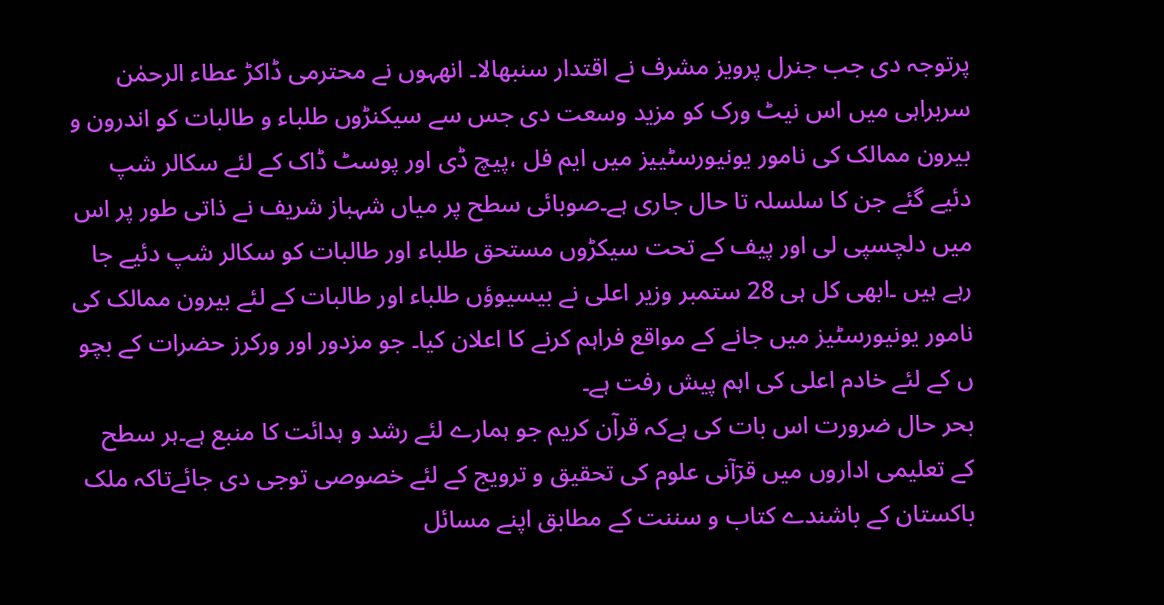پرتوجہ دی جب جنرل پرویز مشرف نے اقتدار سنبھالا۔ انھہوں نے محترمی ڈاکڑ عطاء الرحمٰن سربراہی میں اس نیٹ ورک کو مزید وسعت دی جس سے سیکنڑوں طلباء و طالبات کو اندرون و بیرون ممالک کی نامور یونیورسٹییز میں ایم فل ،پیچ ڈی اور پوسٹ ڈاک کے لئے سکالر شپ دئیے گئے جن کا سلسلہ تا حال جاری ہے۔صوبائی سطح پر میاں شہباز شریف نے ذاتی طور پر اس میں دلچسپی لی اور پیف کے تحت سیکڑوں مستحق طلباء اور طالبات کو سکالر شپ دئیے جا رہے ہیں ۔ابھی کل ہی 28 ستمبر وزیر اعلی نے بیسیوؤں طلباء اور طالبات کے لئے بیرون ممالک کی نامور یونیورسٹیز میں جانے کے مواقع فراہم کرنے کا اعلان کیا۔ جو مزدور اور ورکرز حضرات کے بچو ں کے لئے خادم اعلی کی اہم پیش رفت ہے۔
بحر حال ضرورت اس بات کی ہےکہ قراۤن کریم جو ہمارے لئے رشد و ہدائت کا منبع ہے۔ہر سطح کے تعلیمی اداروں میں قرۤآنی علوم کی تحقیق و ترویج کے لئے خصوصی توجی دی جائےتاکہ ملک باکستان کے باشندے کتاب و سننت کے مطابق اپنے مسائل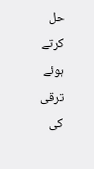حل کرتے ہوئے ترقی کی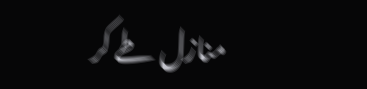منازل طے کر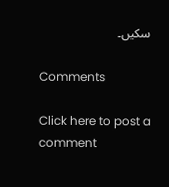سکیں۔

Comments

Click here to post a comment